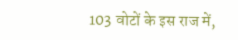103 वोटों के इस राज में,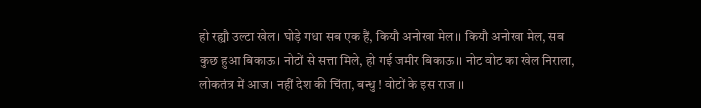हो रह्यौ उल्टा खेल। घोड़े गधा सब एक हैं, कियौ अनोखा मेल।। कियौ अनोखा मेल, सब कुछ हुआ बिकाऊ। नोटों से सत्ता मिले, हो गई जमीर बिकाऊ।। नोट वोट का खेल निराला, लोकतंत्र में आज। नहीं देश की चिंता, बन्धु ! वोटों के इस राज ।।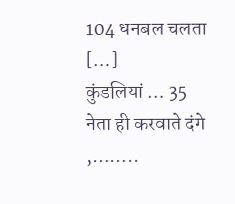104 धनबल चलता […]
कुंडलियां … 35 नेता ही करवाते दंगे ,……..